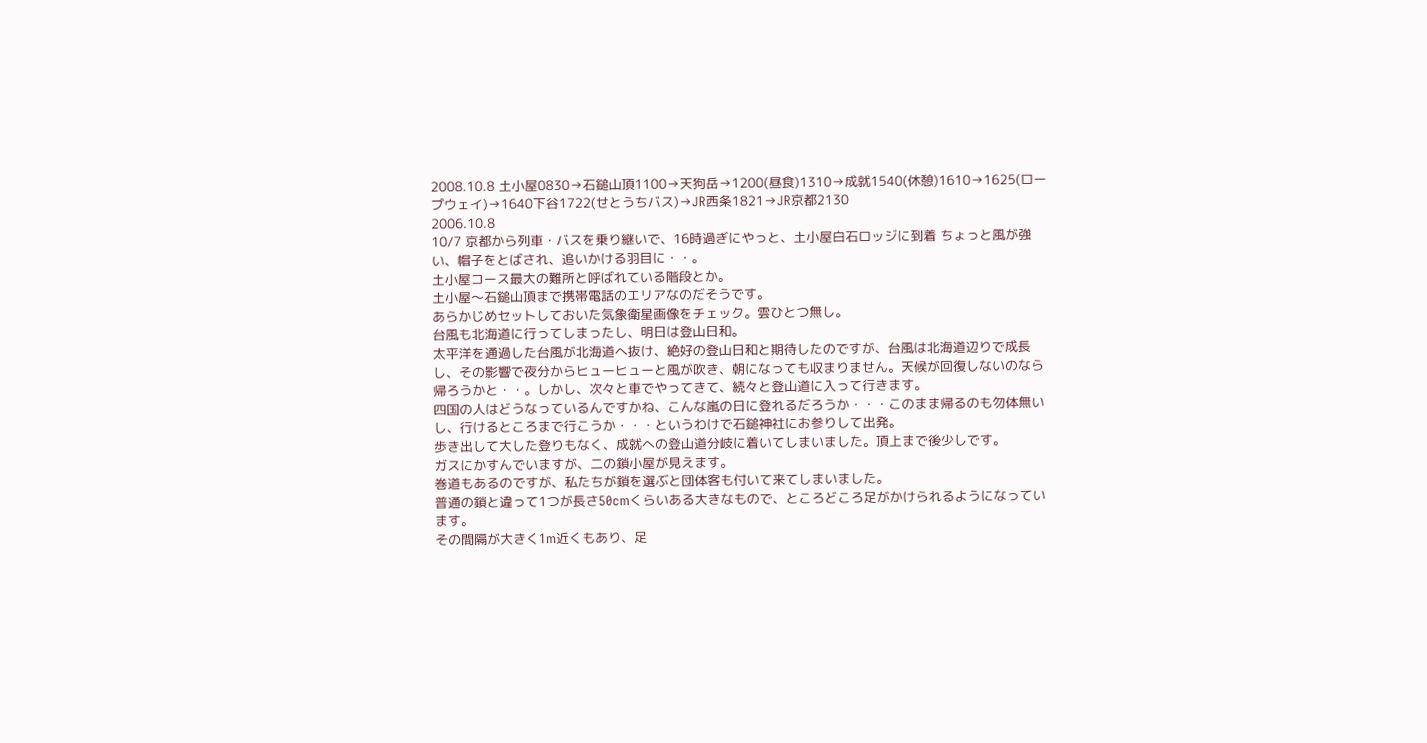2008.10.8 土小屋0830→石鎚山頂1100→天狗岳→1200(昼食)1310→成就1540(休憩)1610→1625(ロープウェイ)→1640下谷1722(せとうちバス)→JR西条1821→JR京都2130
2006.10.8
10/7 京都から列車・バスを乗り継いで、16時過ぎにやっと、土小屋白石ロッジに到着 ちょっと風が強い、帽子をとばされ、追いかける羽目に・・。
土小屋コース最大の難所と呼ばれている階段とか。
土小屋〜石鎚山頂まで携帯電話のエリアなのだそうです。
あらかじめセットしておいた気象衛星画像をチェック。雲ひとつ無し。
台風も北海道に行ってしまったし、明日は登山日和。
太平洋を通過した台風が北海道へ抜け、絶好の登山日和と期待したのですが、台風は北海道辺りで成長し、その影響で夜分からヒューヒューと風が吹き、朝になっても収まりません。天候が回復しないのなら帰ろうかと・・。しかし、次々と車でやってきて、続々と登山道に入って行きます。
四国の人はどうなっているんですかね、こんな嵐の日に登れるだろうか・・・このまま帰るのも勿体無いし、行けるところまで行こうか・・・というわけで石鎚神社にお参りして出発。
歩き出して大した登りもなく、成就への登山道分岐に着いてしまいました。頂上まで後少しです。
ガスにかすんでいますが、二の鎖小屋が見えます。
巻道もあるのですが、私たちが鎖を選ぶと団体客も付いて来てしまいました。
普通の鎖と違って1つが長さ50cmくらいある大きなもので、ところどころ足がかけられるようになっています。
その間隔が大きく1m近くもあり、足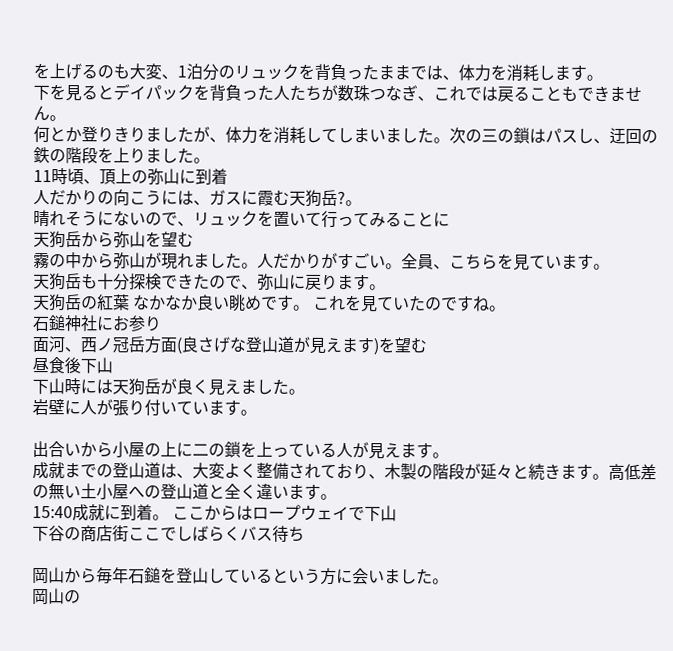を上げるのも大変、1泊分のリュックを背負ったままでは、体力を消耗します。
下を見るとデイパックを背負った人たちが数珠つなぎ、これでは戻ることもできません。
何とか登りきりましたが、体力を消耗してしまいました。次の三の鎖はパスし、迂回の鉄の階段を上りました。
11時頃、頂上の弥山に到着
人だかりの向こうには、ガスに霞む天狗岳?。
晴れそうにないので、リュックを置いて行ってみることに
天狗岳から弥山を望む
霧の中から弥山が現れました。人だかりがすごい。全員、こちらを見ています。
天狗岳も十分探検できたので、弥山に戻ります。
天狗岳の紅葉 なかなか良い眺めです。 これを見ていたのですね。
石鎚神社にお参り
面河、西ノ冠岳方面(良さげな登山道が見えます)を望む
昼食後下山
下山時には天狗岳が良く見えました。
岩壁に人が張り付いています。

出合いから小屋の上に二の鎖を上っている人が見えます。
成就までの登山道は、大変よく整備されており、木製の階段が延々と続きます。高低差の無い土小屋への登山道と全く違います。
15:40成就に到着。 ここからはロープウェイで下山
下谷の商店街ここでしばらくバス待ち

岡山から毎年石鎚を登山しているという方に会いました。
岡山の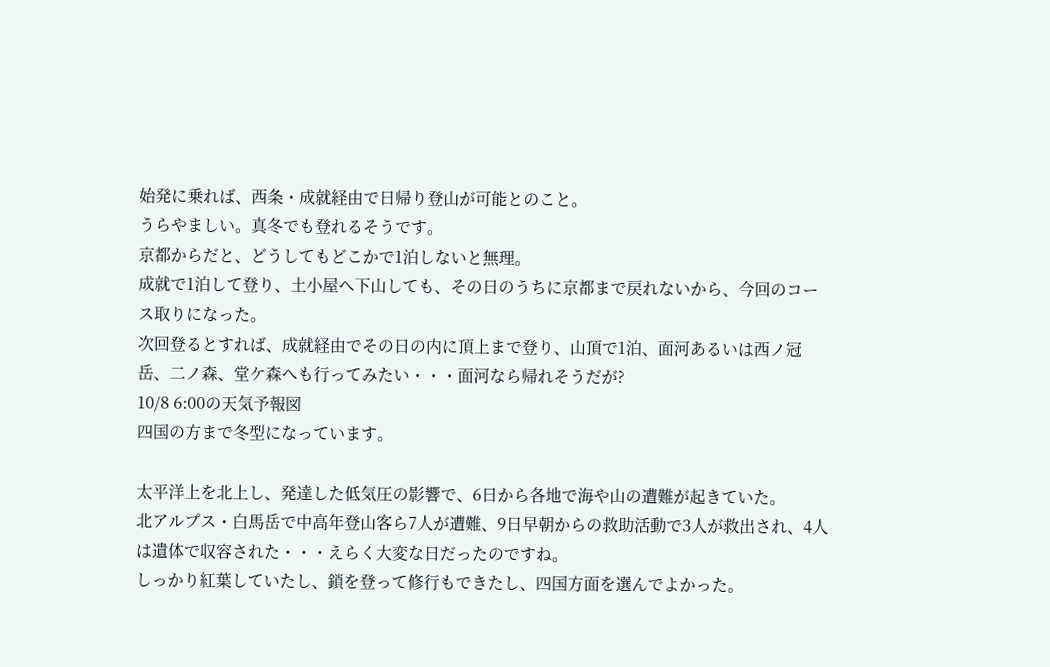始発に乗れば、西条・成就経由で日帰り登山が可能とのこと。
うらやましい。真冬でも登れるそうです。
京都からだと、どうしてもどこかで1泊しないと無理。
成就で1泊して登り、土小屋へ下山しても、その日のうちに京都まで戻れないから、今回のコース取りになった。
次回登るとすれば、成就経由でその日の内に頂上まで登り、山頂で1泊、面河あるいは西ノ冠岳、二ノ森、堂ケ森へも行ってみたい・・・面河なら帰れそうだが?
10/8 6:00の天気予報図
四国の方まで冬型になっています。

太平洋上を北上し、発達した低気圧の影響で、6日から各地で海や山の遭難が起きていた。
北アルプス・白馬岳で中高年登山客ら7人が遭難、9日早朝からの救助活動で3人が救出され、4人は遺体で収容された・・・えらく大変な日だったのですね。
しっかり紅葉していたし、鎖を登って修行もできたし、四国方面を選んでよかった。